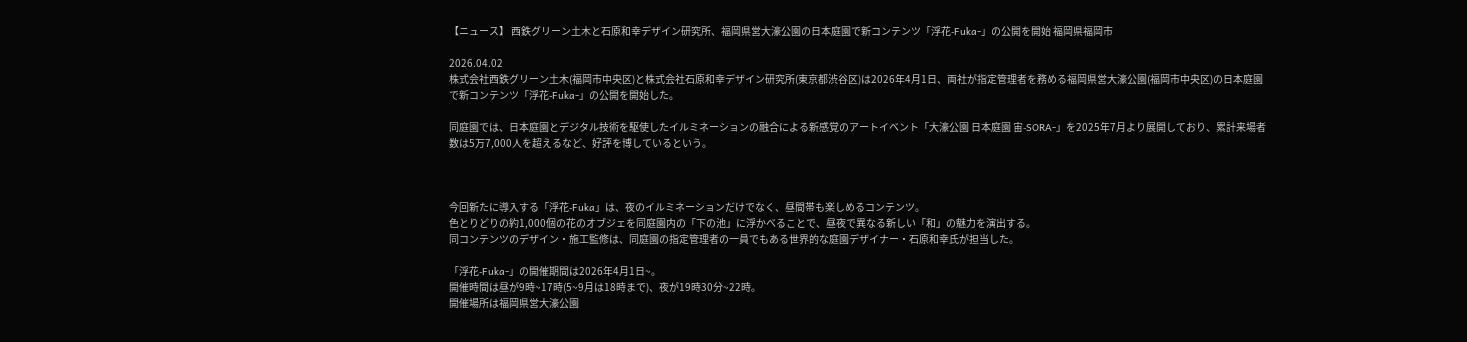【ニュース】 西鉄グリーン土木と石原和幸デザイン研究所、福岡県営大濠公園の日本庭園で新コンテンツ「浮花-Fuka-」の公開を開始 福岡県福岡市

2026.04.02
株式会社西鉄グリーン土木(福岡市中央区)と株式会社石原和幸デザイン研究所(東京都渋谷区)は2026年4月1日、両社が指定管理者を務める福岡県営大濠公園(福岡市中央区)の日本庭園で新コンテンツ「浮花-Fuka-」の公開を開始した。

同庭園では、日本庭園とデジタル技術を駆使したイルミネーションの融合による新感覚のアートイベント「大濠公園 日本庭園 宙-SORA-」を2025年7月より展開しており、累計来場者数は5万7,000人を超えるなど、好評を博しているという。



今回新たに導入する「浮花-Fuka」は、夜のイルミネーションだけでなく、昼間帯も楽しめるコンテンツ。
色とりどりの約1,000個の花のオブジェを同庭園内の「下の池」に浮かべることで、昼夜で異なる新しい「和」の魅力を演出する。
同コンテンツのデザイン・施工監修は、同庭園の指定管理者の一員でもある世界的な庭園デザイナー・石原和幸氏が担当した。

「浮花-Fuka-」の開催期間は2026年4月1日~。
開催時間は昼が9時~17時(5~9月は18時まで)、夜が19時30分~22時。
開催場所は福岡県営大濠公園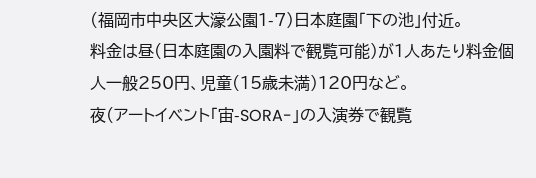(福岡市中央区大濠公園1-7)日本庭園「下の池」付近。
料金は昼(日本庭園の入園料で観覧可能)が1人あたり料金個人一般250円、児童(15歳未満)120円など。
夜(アートイベント「宙-SORA-」の入演券で観覧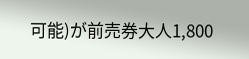可能)が前売券大人1,800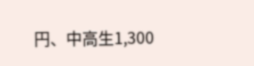円、中高生1,300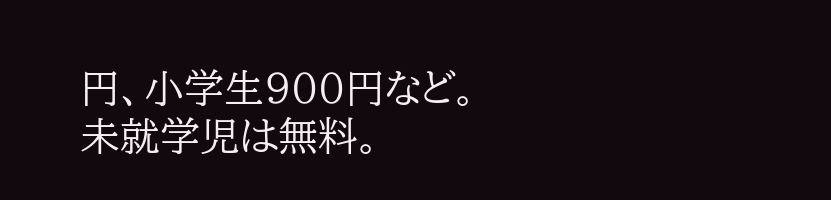円、小学生900円など。
未就学児は無料。